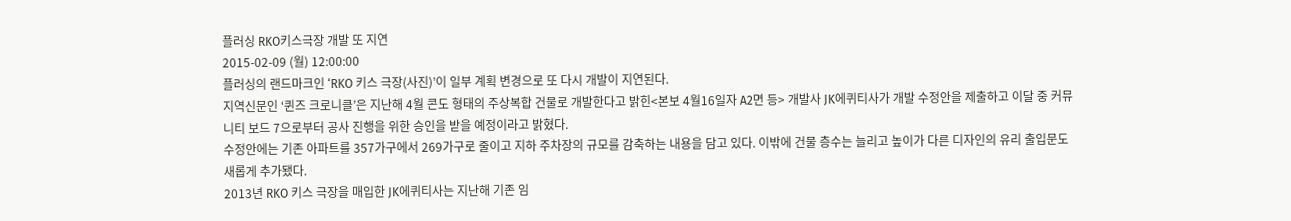플러싱 RKO키스극장 개발 또 지연
2015-02-09 (월) 12:00:00
플러싱의 랜드마크인 ‘RKO 키스 극장(사진)’이 일부 계획 변경으로 또 다시 개발이 지연된다.
지역신문인 ‘퀸즈 크로니클’은 지난해 4월 콘도 형태의 주상복합 건물로 개발한다고 밝힌<본보 4월16일자 A2면 등> 개발사 JK에퀴티사가 개발 수정안을 제출하고 이달 중 커뮤니티 보드 7으로부터 공사 진행을 위한 승인을 받을 예정이라고 밝혔다.
수정안에는 기존 아파트를 357가구에서 269가구로 줄이고 지하 주차장의 규모를 감축하는 내용을 담고 있다. 이밖에 건물 층수는 늘리고 높이가 다른 디자인의 유리 출입문도 새롭게 추가됐다.
2013년 RKO 키스 극장을 매입한 JK에퀴티사는 지난해 기존 임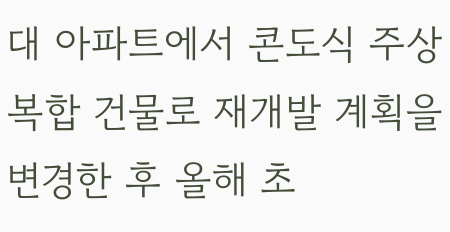대 아파트에서 콘도식 주상복합 건물로 재개발 계획을 변경한 후 올해 초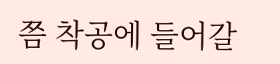쯤 착공에 들어갈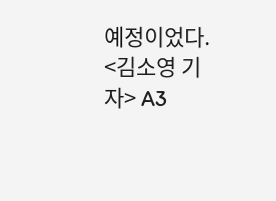예정이었다.
<김소영 기자> A3